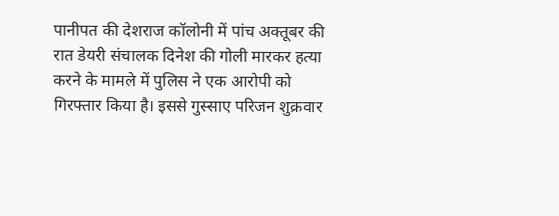पानीपत की देशराज कॉलोनी में पांच अक्तूबर की रात डेयरी संचालक दिनेश की गोली मारकर हत्या करने के मामले में पुलिस ने एक आरोपी को गिरफ्तार किया है। इससे गुस्साए परिजन शुक्रवार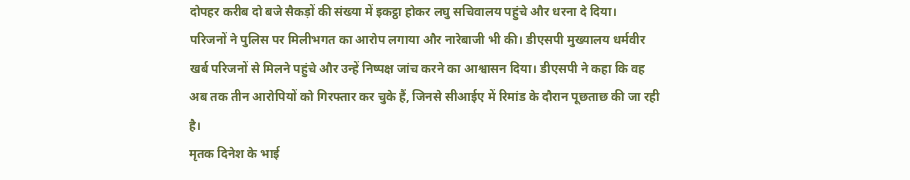दोपहर करीब दो बजे सैकड़ों की संख्या में इकट्ठा होकर लघु सचिवालय पहुंचे और धरना दे दिया।
परिजनों ने पुलिस पर मिलीभगत का आरोप लगाया और नारेबाजी भी की। डीएसपी मुख्यालय धर्मवीर खर्ब परिजनों से मिलने पहुंचे और उन्हें निष्पक्ष जांच करने का आश्वासन दिया। डीएसपी ने कहा कि वह अब तक तीन आरोपियों को गिरफ्तार कर चुके हैं, जिनसे सीआईए में रिमांड के दौरान पूछताछ की जा रही है।
मृतक दिनेश के भाई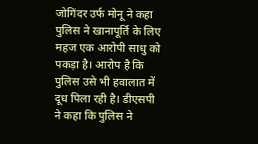जोगिंदर उर्फ मोनू ने कहा पुलिस ने खानापूर्ति के लिए महज एक आरोपी साधु को पकड़ा है। आरोप है कि पुलिस उसे भी हवालात में दूध पिला रही है। डीएसपी ने कहा कि पुलिस ने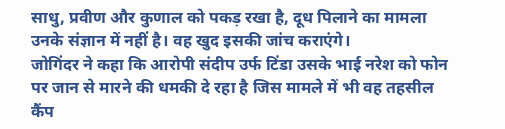साधु, प्रवीण और कुणाल को पकड़ रखा है, दूध पिलाने का मामला उनके संज्ञान में नहीं है। वह खुद इसकी जांच कराएंगे।
जोगिंदर ने कहा कि आरोपी संदीप उर्फ टिंडा उसके भाई नरेश को फोन पर जान से मारने की धमकी दे रहा है जिस मामले में भी वह तहसील कैंप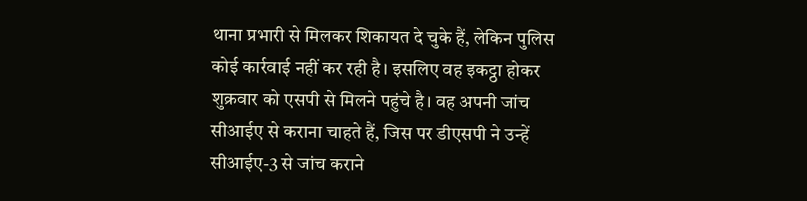थाना प्रभारी से मिलकर शिकायत दे चुके हैं, लेकिन पुलिस कोई कार्रवाई नहीं कर रही है। इसलिए वह इकट्ठा होकर शुक्रवार को एसपी से मिलने पहुंचे है। वह अपनी जांच सीआईए से कराना चाहते हैं, जिस पर डीएसपी ने उन्हें सीआईए-3 से जांच कराने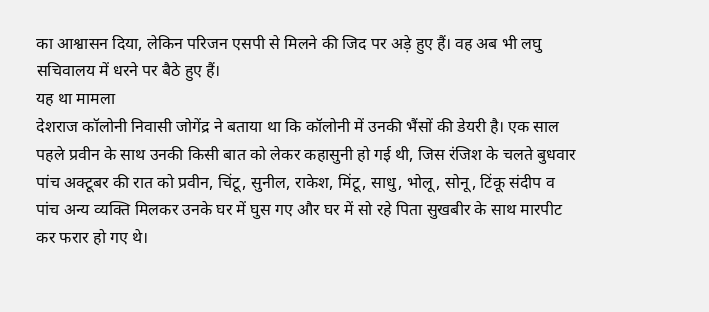का आश्वासन दिया, लेकिन परिजन एसपी से मिलने की जिद पर अड़े हुए हैं। वह अब भी लघु सचिवालय में धरने पर बैठे हुए हैं।
यह था मामला
देशराज कॉलोनी निवासी जोगेंद्र ने बताया था कि कॉलोनी में उनकी भैंसों की डेयरी है। एक साल पहले प्रवीन के साथ उनकी किसी बात को लेकर कहासुनी हो गई थी, जिस रंजिश के चलते बुधवार पांच अक्टूबर की रात को प्रवीन, चिंटू, सुनील, राकेश, मिंटू, साधु, भोलू, सोनू, टिंकू संदीप व पांच अन्य व्यक्ति मिलकर उनके घर में घुस गए और घर में सो रहे पिता सुखबीर के साथ मारपीट कर फरार हो गए थे।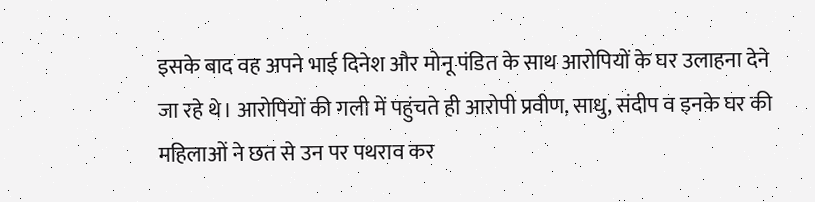इसके बाद वह अपने भाई दिनेश और मोनू पंडित के साथ आरोपियों के घर उलाहना देने जा रहे थे। आरोपियों की गली में पहुंचते ही आरोपी प्रवीण, साधु, संदीप व इनके घर की महिलाओं ने छत से उन पर पथराव कर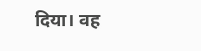दिया। वह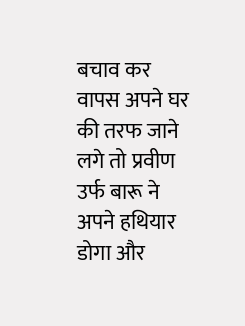बचाव कर वापस अपने घर की तरफ जाने लगे तो प्रवीण उर्फ बारू ने अपने हथियार डोगा और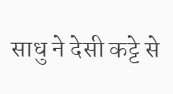साधु ने देसी कट्टे से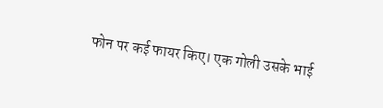फोन पर कई फायर किए। एक गोली उसके भाई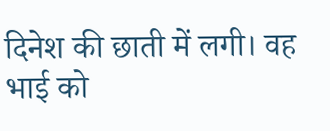दिनेश की छाती में लगी। वह भाई को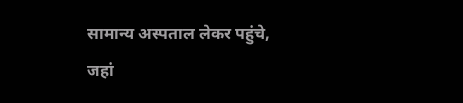सामान्य अस्पताल लेकर पहुंचे, जहां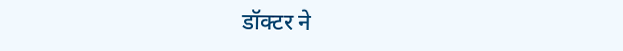डॉक्टर ने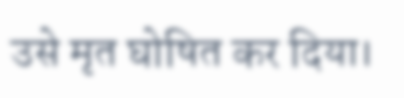उसे मृत घोषित कर दिया।